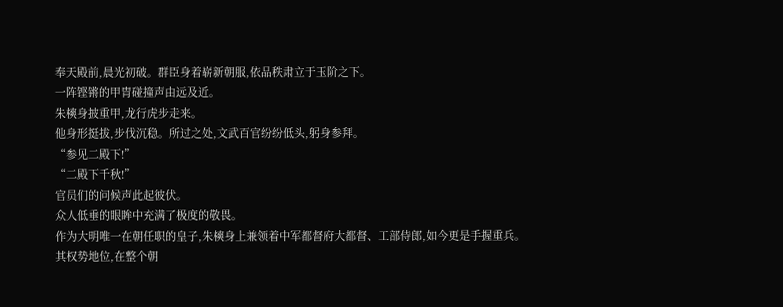奉天殿前,晨光初破。群臣身着崭新朝服,依品秩肃立于玉阶之下。
一阵铿锵的甲胄碰撞声由远及近。
朱樉身披重甲,龙行虎步走来。
他身形挺拔,步伐沉稳。所过之处,文武百官纷纷低头,躬身参拜。
“参见二殿下!”
“二殿下千秋!”
官员们的问候声此起彼伏。
众人低垂的眼眸中充满了极度的敬畏。
作为大明唯一在朝任职的皇子,朱樉身上兼领着中军都督府大都督、工部侍郎,如今更是手握重兵。
其权势地位,在整个朝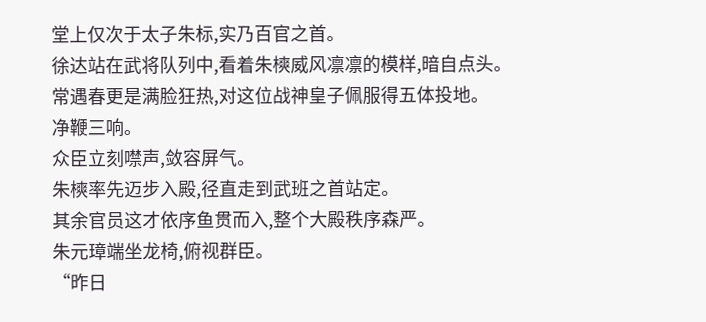堂上仅次于太子朱标,实乃百官之首。
徐达站在武将队列中,看着朱樉威风凛凛的模样,暗自点头。
常遇春更是满脸狂热,对这位战神皇子佩服得五体投地。
净鞭三响。
众臣立刻噤声,敛容屏气。
朱樉率先迈步入殿,径直走到武班之首站定。
其余官员这才依序鱼贯而入,整个大殿秩序森严。
朱元璋端坐龙椅,俯视群臣。
“昨日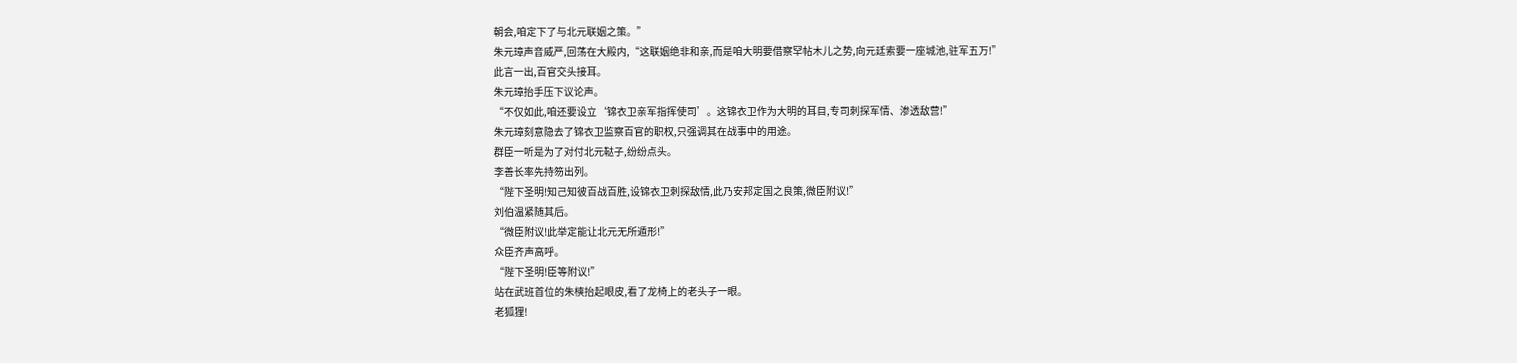朝会,咱定下了与北元联姻之策。”
朱元璋声音威严,回荡在大殿内,“这联姻绝非和亲,而是咱大明要借察罕帖木儿之势,向元廷索要一座城池,驻军五万!”
此言一出,百官交头接耳。
朱元璋抬手压下议论声。
“不仅如此,咱还要设立‘锦衣卫亲军指挥使司’。这锦衣卫作为大明的耳目,专司刺探军情、渗透敌营!”
朱元璋刻意隐去了锦衣卫监察百官的职权,只强调其在战事中的用途。
群臣一听是为了对付北元鞑子,纷纷点头。
李善长率先持笏出列。
“陛下圣明!知己知彼百战百胜,设锦衣卫刺探敌情,此乃安邦定国之良策,微臣附议!”
刘伯温紧随其后。
“微臣附议!此举定能让北元无所遁形!”
众臣齐声高呼。
“陛下圣明!臣等附议!”
站在武班首位的朱樉抬起眼皮,看了龙椅上的老头子一眼。
老狐狸!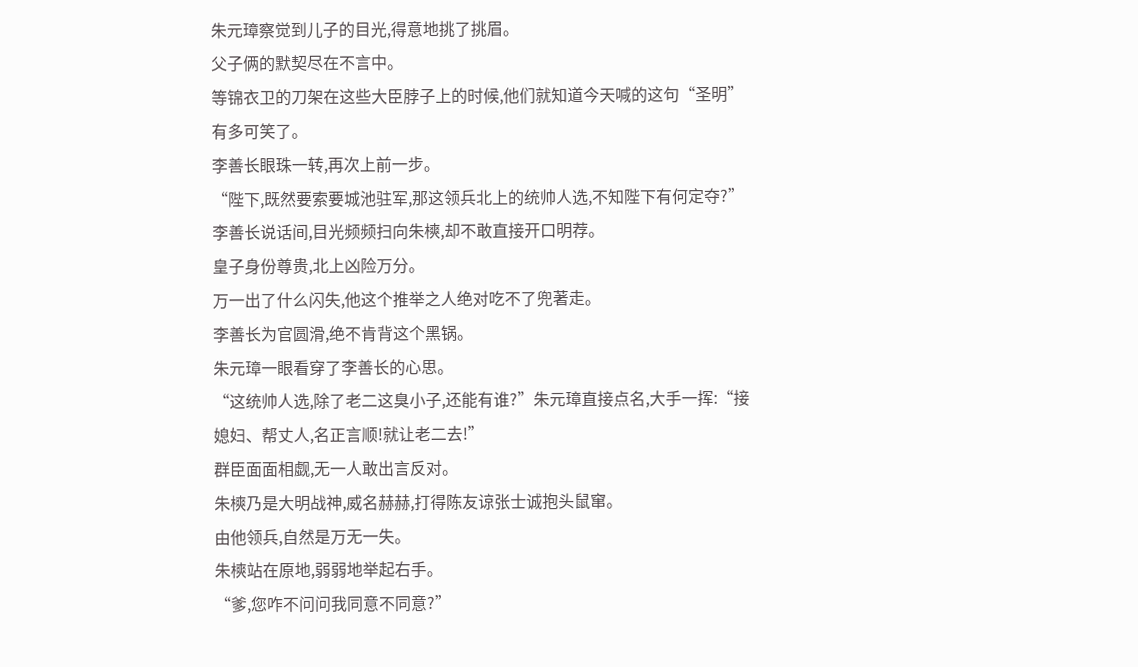朱元璋察觉到儿子的目光,得意地挑了挑眉。
父子俩的默契尽在不言中。
等锦衣卫的刀架在这些大臣脖子上的时候,他们就知道今天喊的这句“圣明”有多可笑了。
李善长眼珠一转,再次上前一步。
“陛下,既然要索要城池驻军,那这领兵北上的统帅人选,不知陛下有何定夺?”
李善长说话间,目光频频扫向朱樉,却不敢直接开口明荐。
皇子身份尊贵,北上凶险万分。
万一出了什么闪失,他这个推举之人绝对吃不了兜著走。
李善长为官圆滑,绝不肯背这个黑锅。
朱元璋一眼看穿了李善长的心思。
“这统帅人选,除了老二这臭小子,还能有谁?”朱元璋直接点名,大手一挥:“接媳妇、帮丈人,名正言顺!就让老二去!”
群臣面面相觑,无一人敢出言反对。
朱樉乃是大明战神,威名赫赫,打得陈友谅张士诚抱头鼠窜。
由他领兵,自然是万无一失。
朱樉站在原地,弱弱地举起右手。
“爹,您咋不问问我同意不同意?”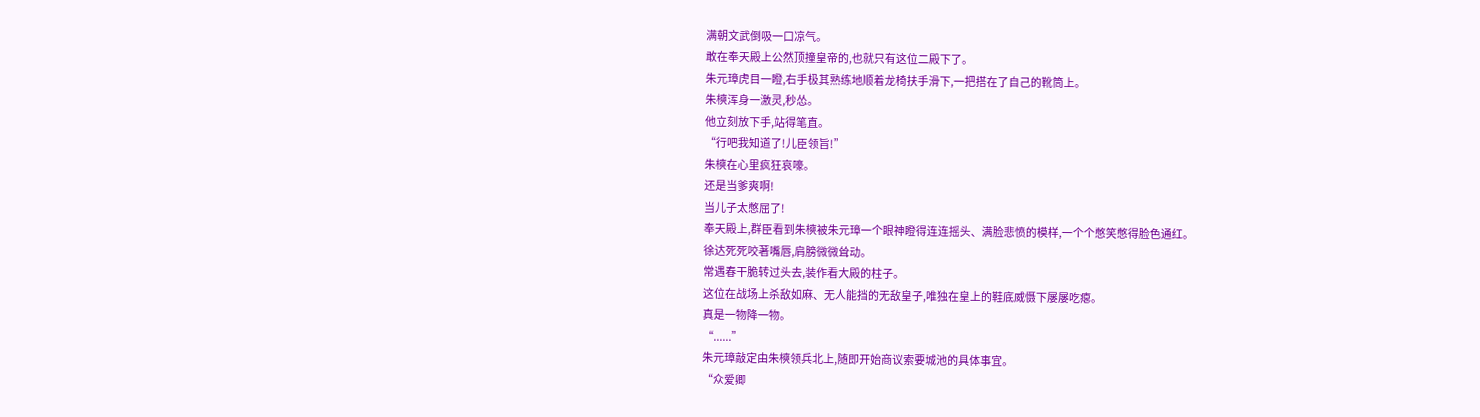满朝文武倒吸一口凉气。
敢在奉天殿上公然顶撞皇帝的,也就只有这位二殿下了。
朱元璋虎目一瞪,右手极其熟练地顺着龙椅扶手滑下,一把搭在了自己的靴筒上。
朱樉浑身一激灵,秒怂。
他立刻放下手,站得笔直。
“行吧我知道了!儿臣领旨!”
朱樉在心里疯狂哀嚎。
还是当爹爽啊!
当儿子太憋屈了!
奉天殿上,群臣看到朱樉被朱元璋一个眼神瞪得连连摇头、满脸悲愤的模样,一个个憋笑憋得脸色通红。
徐达死死咬著嘴唇,肩膀微微耸动。
常遇春干脆转过头去,装作看大殿的柱子。
这位在战场上杀敌如麻、无人能挡的无敌皇子,唯独在皇上的鞋底威慑下屡屡吃瘪。
真是一物降一物。
“......”
朱元璋敲定由朱樉领兵北上,随即开始商议索要城池的具体事宜。
“众爱卿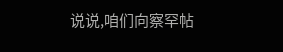说说,咱们向察罕帖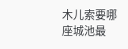木儿索要哪座城池最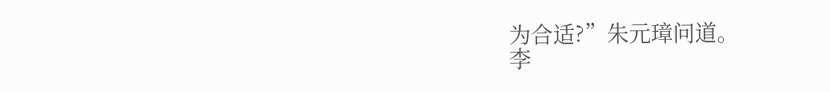为合适?”朱元璋问道。
李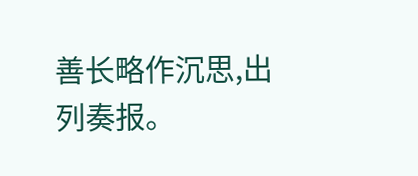善长略作沉思,出列奏报。